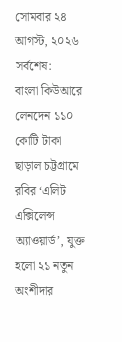সোমবার ২৪ আগস্ট, ২০২৬
সর্বশেষ:
বাংলা কিউআরে লেনদেন ১১০ কোটি টাকা ছাড়াল চট্টগ্রামে রবির ‘এলিট এক্সিলেন্স অ্যাওয়ার্ড’, যুক্ত হলো ২১ নতুন অংশীদার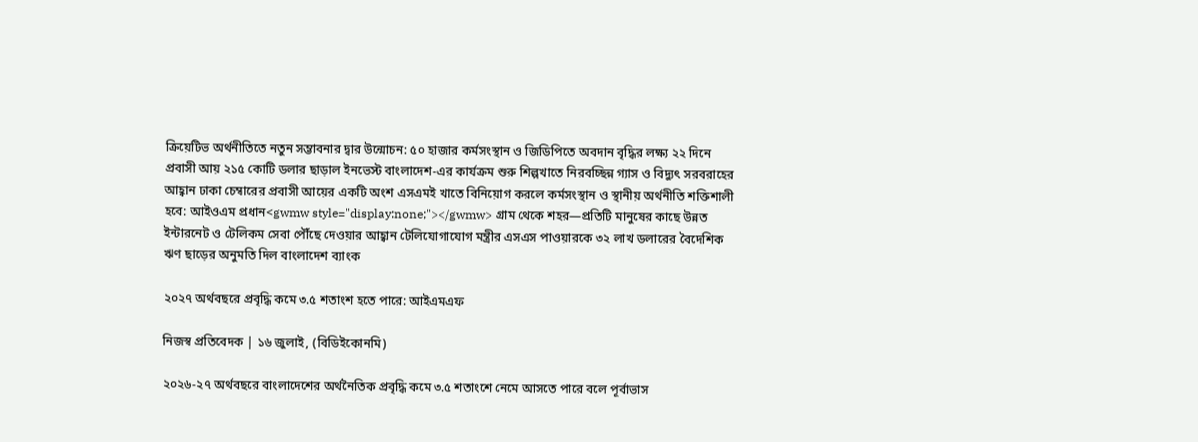ক্রিয়েটিভ অর্থনীতিতে নতুন সম্ভাবনার দ্বার উন্মোচন: ৫০ হাজার কর্মসংস্থান ও জিডিপিতে অবদান বৃদ্ধির লক্ষ্য ২২ দিনে প্রবাসী আয় ২১৫ কোটি ডলার ছাড়াল ইনভেস্ট বাংলাদেশ-এর কার্যক্রম শুরু শিল্পখাতে নিরবচ্ছিন্ন গ্যাস ও বিদ্যুৎ সরবরাহের আহ্বান ঢাকা চেম্বারের প্রবাসী আয়ের একটি অংশ এসএমই খাতে বিনিয়োগ করলে কর্মসংস্থান ও স্থানীয় অর্থনীতি শক্তিশালী হবে: আইওএম প্রধান<gwmw style="display:none;"></gwmw> গ্রাম থেকে শহর—প্রতিটি মানুষের কাছে উন্নত ইন্টারনেট ও টেলিকম সেবা পৌঁছে দেওয়ার আহ্বান টেলিযোগাযোগ মন্ত্রীর এসএস পাওয়ারকে ৩২ লাখ ডলারের বৈদেশিক ঋণ ছাড়ের অনুমতি দিল বাংলাদেশ ব্যাংক

২০২৭ অর্থবছরে প্রবৃদ্ধি কমে ৩.৫ শতাংশ হতে পারে: আইএমএফ

নিজস্ব প্রতিবেদক | ১৬ জুলাই, (বিডিইকোনমি)

২০২৬-২৭ অর্থবছরে বাংলাদেশের অর্থনৈতিক প্রবৃদ্ধি কমে ৩.৫ শতাংশে নেমে আসতে পারে বলে পূর্বাভাস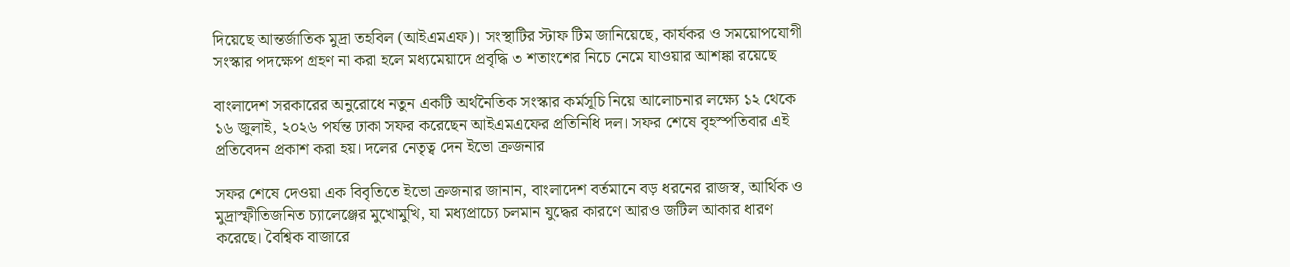দিয়েছে আন্তর্জাতিক মুদ্রা তহবিল (আইএমএফ)। সংস্থাটির স্টাফ টিম জানিয়েছে, কার্যকর ও সময়োপযোগী সংস্কার পদক্ষেপ গ্রহণ না করা হলে মধ্যমেয়াদে প্রবৃদ্ধি ৩ শতাংশের নিচে নেমে যাওয়ার আশঙ্কা রয়েছে

বাংলাদেশ সরকারের অনুরোধে নতুন একটি অর্থনৈতিক সংস্কার কর্মসূচি নিয়ে আলোচনার লক্ষ্যে ১২ থেকে ১৬ জুলাই, ২০২৬ পর্যন্ত ঢাকা সফর করেছেন আইএমএফের প্রতিনিধি দল। সফর শেষে বৃহস্পতিবার এই প্রতিবেদন প্রকাশ করা হয়। দলের নেতৃত্ব দেন ইভো ক্রজনার

সফর শেষে দেওয়া এক বিবৃতিতে ইভো ক্রজনার জানান, বাংলাদেশ বর্তমানে বড় ধরনের রাজস্ব, আর্থিক ও মুদ্রাস্ফীতিজনিত চ্যালেঞ্জের মুখোমুখি, যা মধ্যপ্রাচ্যে চলমান যুদ্ধের কারণে আরও জটিল আকার ধারণ করেছে। বৈশ্বিক বাজারে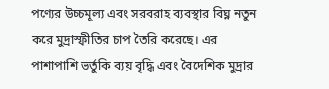পণ্যের উচ্চমূল্য এবং সরবরাহ ব্যবস্থার বিঘ্ন নতুন করে মুদ্রাস্ফীতির চাপ তৈরি করেছে। এর পাশাপাশি ভর্তুকি ব্যয় বৃদ্ধি এবং বৈদেশিক মুদ্রার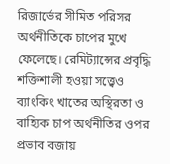রিজার্ভের সীমিত পরিসর অর্থনীতিকে চাপের মুখে ফেলেছে। রেমিট্যান্সের প্রবৃদ্ধি শক্তিশালী হওয়া সত্ত্বেও ব্যাংকিং খাতের অস্থিরতা ও বাহ্যিক চাপ অর্থনীতির ওপর প্রভাব বজায়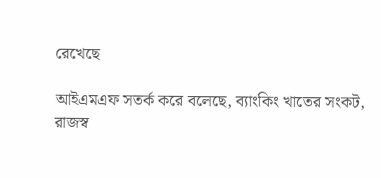রেখেছে

আইএমএফ সতর্ক করে বলেছে, ব্যাংকিং খাতের সংকট, রাজস্ব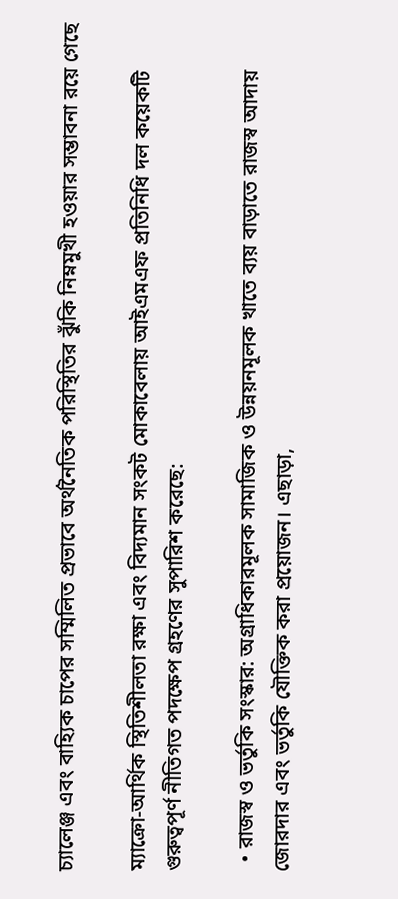চ্যালেঞ্জ এবং বাহ্যিক চাপের সম্মিলিত প্রভাবে অর্থনৈতিক পরিস্থিতির ঝুঁকি নিম্নমুখী হওয়ার সম্ভাবনা রয়ে গেছে

ম্যাক্রো-আর্থিক স্থিতিশীলতা রক্ষা এবং বিদ্যমান সংকট মোকাবেলায় আইএমএফ প্রতিনিধি দল কয়েকটি গুরুত্বপূর্ণ নীতিগত পদক্ষেপ গ্রহণের সুপারিশ করেছে:

  • রাজস্ব ও ভর্তুকি সংস্কার: অগ্রাধিকারমূলক সামাজিক ও উন্নয়নমূলক খাতে ব্যয় বাড়াতে রাজস্ব আদায় জোরদার এবং ভর্তুকি যৌক্তিক করা প্রয়োজন। এছাড়া,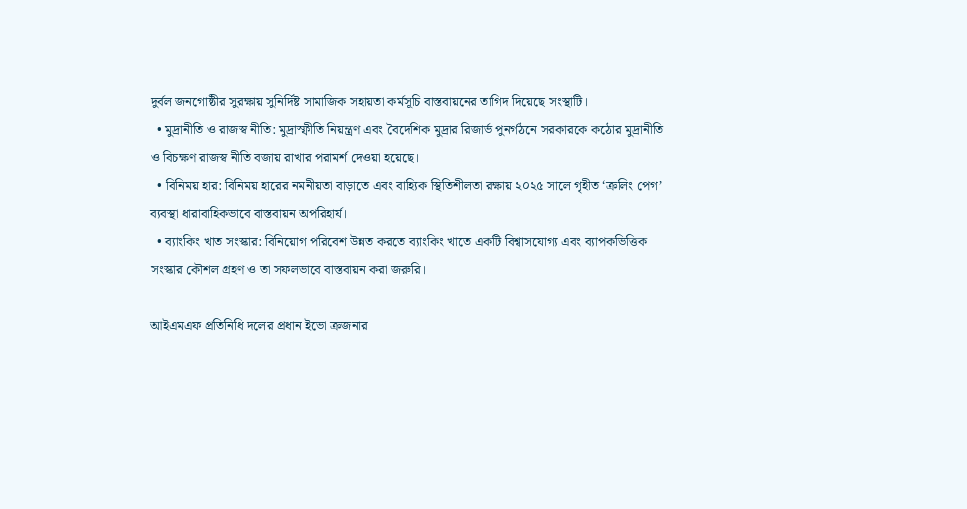দুর্বল জনগোষ্ঠীর সুরক্ষায় সুনির্দিষ্ট সামাজিক সহায়তা কর্মসূচি বাস্তবায়নের তাগিদ দিয়েছে সংস্থাটি।
  • মুদ্রানীতি ও রাজস্ব নীতি: মুদ্রাস্ফীতি নিয়ন্ত্রণ এবং বৈদেশিক মুদ্রার রিজার্ভ পুনর্গঠনে সরকারকে কঠোর মুদ্রানীতি ও বিচক্ষণ রাজস্ব নীতি বজায় রাখার পরামর্শ দেওয়া হয়েছে।
  • বিনিময় হার: বিনিময় হারের নমনীয়তা বাড়াতে এবং বাহ্যিক স্থিতিশীলতা রক্ষায় ২০২৫ সালে গৃহীত ‘ক্রলিং পেগ’ ব্যবস্থা ধারাবাহিকভাবে বাস্তবায়ন অপরিহার্য।
  • ব্যাংকিং খাত সংস্কার: বিনিয়োগ পরিবেশ উন্নত করতে ব্যাংকিং খাতে একটি বিশ্বাসযোগ্য এবং ব্যাপকভিত্তিক সংস্কার কৌশল গ্রহণ ও তা সফলভাবে বাস্তবায়ন করা জরুরি।

আইএমএফ প্রতিনিধি দলের প্রধান ইভো ক্রজনার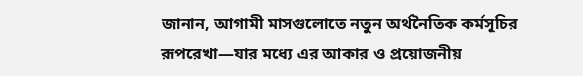জানান, আগামী মাসগুলোতে নতুন অর্থনৈতিক কর্মসূচির রূপরেখা—যার মধ্যে এর আকার ও প্রয়োজনীয়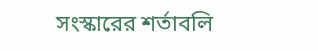সংস্কারের শর্তাবলি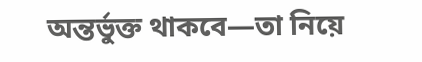অন্তর্ভুক্ত থাকবে—তা নিয়ে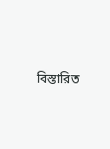বিস্তারিত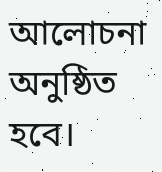আলোচনা অনুষ্ঠিত হবে।